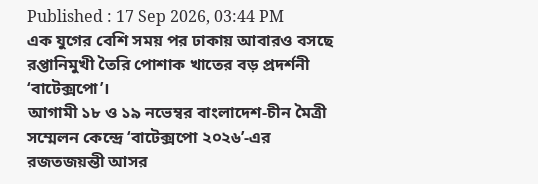Published : 17 Sep 2026, 03:44 PM
এক যুগের বেশি সময় পর ঢাকায় আবারও বসছে রপ্তানিমুখী তৈরি পোশাক খাতের বড় প্রদর্শনী ‘বাটেক্সপো’।
আগামী ১৮ ও ১৯ নভেম্বর বাংলাদেশ-চীন মৈত্রী সম্মেলন কেন্দ্রে ‘বাটেক্সপো ২০২৬’-এর রজতজয়ন্তী আসর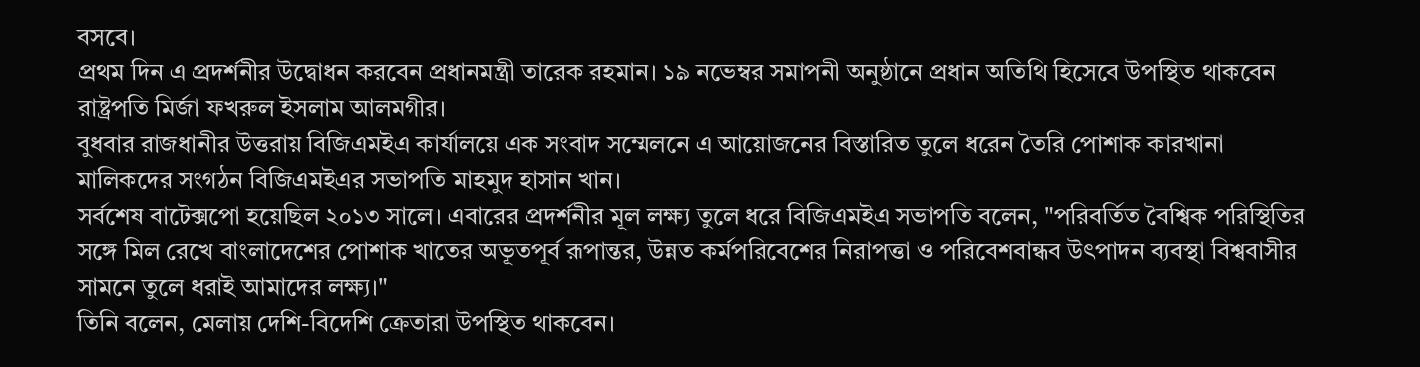বসবে।
প্রথম দিন এ প্রদর্শনীর উদ্বোধন করবেন প্রধানমন্ত্রী তারেক রহমান। ১৯ নভেম্বর সমাপনী অনুষ্ঠানে প্রধান অতিথি হিসেবে উপস্থিত থাকবেন রাষ্ট্রপতি মির্জা ফখরুল ইসলাম আলমগীর।
বুধবার রাজধানীর উত্তরায় বিজিএমইএ কার্যালয়ে এক সংবাদ সম্মেলনে এ আয়োজনের বিস্তারিত তুলে ধরেন তৈরি পোশাক কারখানা মালিকদের সংগঠন বিজিএমইএর সভাপতি মাহমুদ হাসান খান।
সর্বশেষ বাটেক্সপো হয়েছিল ২০১৩ সালে। এবারের প্রদর্শনীর মূল লক্ষ্য তুলে ধরে বিজিএমইএ সভাপতি বলেন, "পরিবর্তিত বৈশ্বিক পরিস্থিতির সঙ্গে মিল রেখে বাংলাদেশের পোশাক খাতের অভূতপূর্ব রূপান্তর, উন্নত কর্মপরিবেশের নিরাপত্তা ও পরিবেশবান্ধব উৎপাদন ব্যবস্থা বিশ্ববাসীর সামনে তুলে ধরাই আমাদের লক্ষ্য।"
তিনি বলেন, মেলায় দেশি-বিদেশি ক্রেতারা উপস্থিত থাকবেন।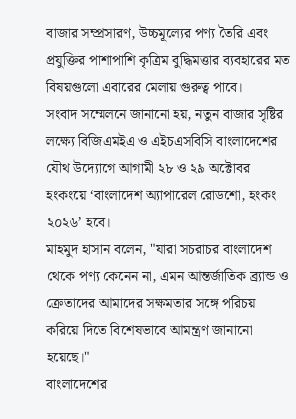বাজার সম্প্রসারণ, উচ্চমূল্যের পণ্য তৈরি এবং প্রযুক্তির পাশাপাশি কৃত্রিম বুদ্ধিমত্তার ব্যবহারের মত বিষয়গুলো এবারের মেলায় গুরুত্ব পাবে।
সংবাদ সম্মেলনে জানানো হয়, নতুন বাজার সৃষ্টির লক্ষ্যে বিজিএমইএ ও এইচএসবিসি বাংলাদেশের যৌথ উদ্যোগে আগামী ২৮ ও ২৯ অক্টোবর হংকংয়ে ‘বাংলাদেশ অ্যাপারেল রোডশো, হংকং ২০২৬’ হবে।
মাহমুদ হাসান বলেন, "যারা সচরাচর বাংলাদেশ থেকে পণ্য কেনেন না, এমন আন্তর্জাতিক ব্র্যান্ড ও ক্রেতাদের আমাদের সক্ষমতার সঙ্গে পরিচয় করিয়ে দিতে বিশেষভাবে আমন্ত্রণ জানানো হয়েছে।"
বাংলাদেশের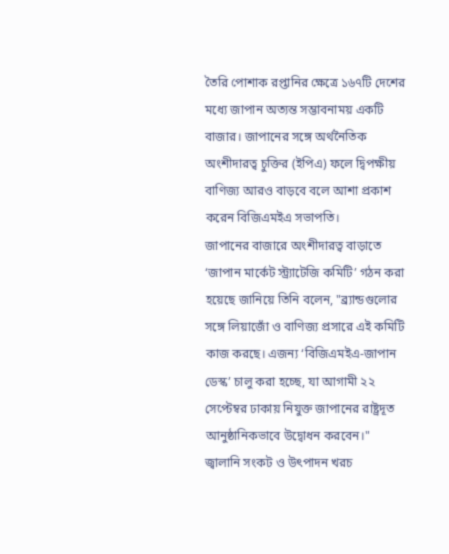তৈরি পোশাক রপ্তানির ক্ষেত্রে ১৬৭টি দেশের মধ্যে জাপান অত্যন্ত সম্ভাবনাময় একটি বাজার। জাপানের সঙ্গে অর্থনৈতিক অংশীদারত্ব চুক্তির (ইপিএ) ফলে দ্বিপক্ষীয় বাণিজ্য আরও বাড়বে বলে আশা প্রকাশ করেন বিজিএমইএ সভাপতি।
জাপানের বাজারে অংশীদারত্ব বাড়াতে ‘জাপান মার্কেট স্ট্র্যাটেজি কমিটি’ গঠন করা হয়েছে জানিয়ে তিনি বলেন, "ব্র্যান্ডগুলোর সঙ্গে লিয়াজোঁ ও বাণিজ্য প্রসারে এই কমিটি কাজ করছে। এজন্য ‘বিজিএমইএ-জাপান ডেস্ক’ চালু করা হচ্ছে, যা আগামী ২২ সেপ্টেম্বর ঢাকায় নিযুক্ত জাপানের রাষ্ট্রদূত আনুষ্ঠানিকভাবে উদ্বোধন করবেন।"
জ্বালানি সংকট ও উৎপাদন খরচ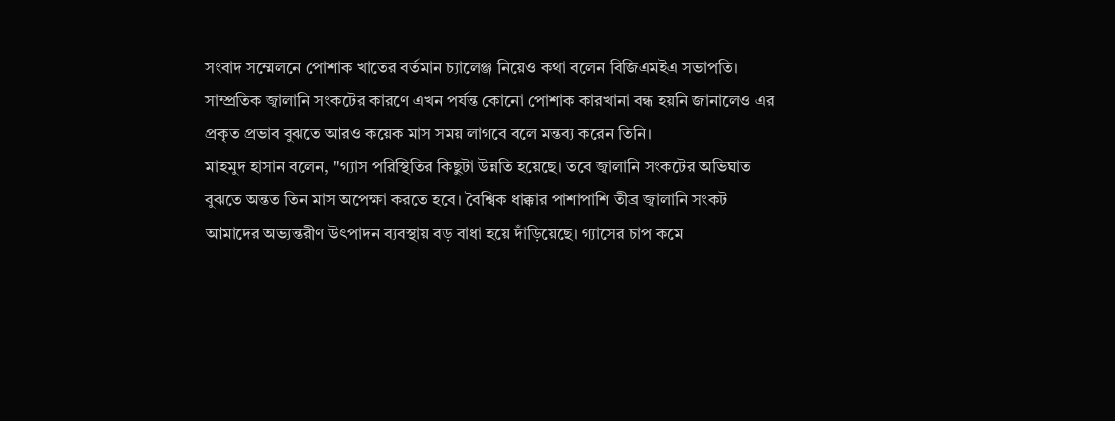সংবাদ সম্মেলনে পোশাক খাতের বর্তমান চ্যালেঞ্জ নিয়েও কথা বলেন বিজিএমইএ সভাপতি।
সাম্প্রতিক জ্বালানি সংকটের কারণে এখন পর্যন্ত কোনো পোশাক কারখানা বন্ধ হয়নি জানালেও এর প্রকৃত প্রভাব বুঝতে আরও কয়েক মাস সময় লাগবে বলে মন্তব্য করেন তিনি।
মাহমুদ হাসান বলেন, "গ্যাস পরিস্থিতির কিছুটা উন্নতি হয়েছে। তবে জ্বালানি সংকটের অভিঘাত বুঝতে অন্তত তিন মাস অপেক্ষা করতে হবে। বৈশ্বিক ধাক্কার পাশাপাশি তীব্র জ্বালানি সংকট আমাদের অভ্যন্তরীণ উৎপাদন ব্যবস্থায় বড় বাধা হয়ে দাঁড়িয়েছে। গ্যাসের চাপ কমে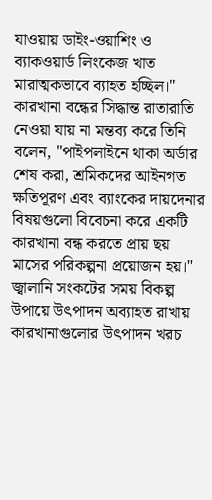যাওয়ায় ডাইং-ওয়াশিং ও ব্যাকওয়ার্ড লিংকেজ খাত মারাত্মকভাবে ব্যাহত হচ্ছিল।"
কারখানা বন্ধের সিদ্ধান্ত রাতারাতি নেওয়া যায় না মন্তব্য করে তিনি বলেন, "পাইপলাইনে থাকা অর্ডার শেষ করা, শ্রমিকদের আইনগত ক্ষতিপূরণ এবং ব্যাংকের দায়দেনার বিষয়গুলো বিবেচনা করে একটি কারখানা বন্ধ করতে প্রায় ছয় মাসের পরিকল্পনা প্রয়োজন হয়।"
জ্বালানি সংকটের সময় বিকল্প উপায়ে উৎপাদন অব্যাহত রাখায় কারখানাগুলোর উৎপাদন খরচ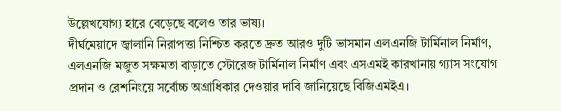উল্লেখযোগ্য হারে বেড়েছে বলেও তার ভাষ্য।
দীর্ঘমেয়াদে জ্বালানি নিরাপত্তা নিশ্চিত করতে দ্রুত আরও দুটি ভাসমান এলএনজি টার্মিনাল নির্মাণ, এলএনজি মজুত সক্ষমতা বাড়াতে স্টোরেজ টার্মিনাল নির্মাণ এবং এসএমই কারখানায় গ্যাস সংযোগ প্রদান ও রেশনিংয়ে সর্বোচ্চ অগ্রাধিকার দেওয়ার দাবি জানিয়েছে বিজিএমইএ।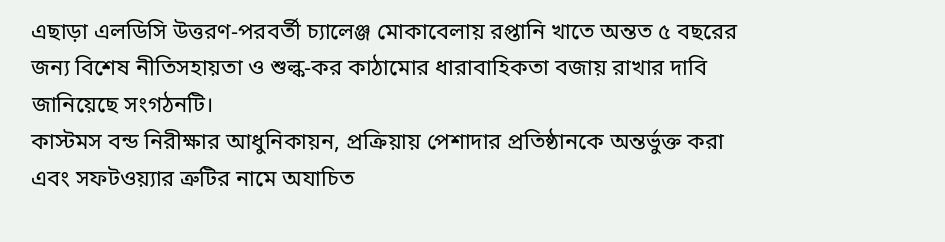এছাড়া এলডিসি উত্তরণ-পরবর্তী চ্যালেঞ্জ মোকাবেলায় রপ্তানি খাতে অন্তত ৫ বছরের জন্য বিশেষ নীতিসহায়তা ও শুল্ক-কর কাঠামোর ধারাবাহিকতা বজায় রাখার দাবি জানিয়েছে সংগঠনটি।
কাস্টমস বন্ড নিরীক্ষার আধুনিকায়ন, প্রক্রিয়ায় পেশাদার প্রতিষ্ঠানকে অন্তর্ভুক্ত করা এবং সফটওয়্যার ত্রুটির নামে অযাচিত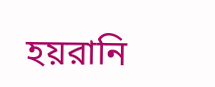হয়রানি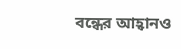বন্ধের আহ্বানও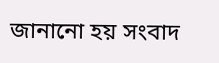জানানো হয় সংবাদ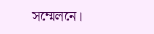সম্মেলনে।